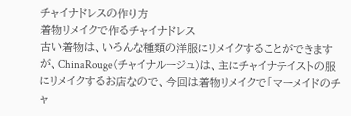チャイナドレスの作り方
着物リメイクで作るチャイナドレス
古い着物は、いろんな種類の洋服にリメイクすることができますが、ChinaRouge(チャイナルージュ)は、主にチャイナテイストの服にリメイクするお店なので、今回は着物リメイクで「マーメイドのチャ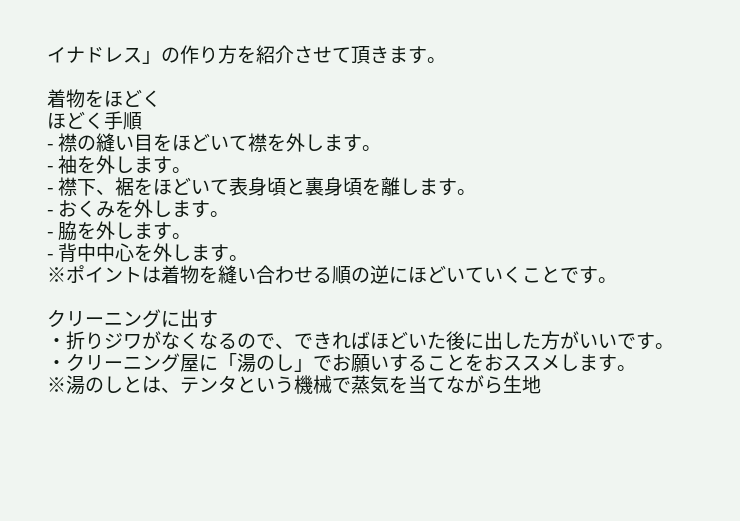イナドレス」の作り方を紹介させて頂きます。

着物をほどく
ほどく手順
- 襟の縫い目をほどいて襟を外します。
- 袖を外します。
- 襟下、裾をほどいて表身頃と裏身頃を離します。
- おくみを外します。
- 脇を外します。
- 背中中心を外します。
※ポイントは着物を縫い合わせる順の逆にほどいていくことです。

クリーニングに出す
・折りジワがなくなるので、できればほどいた後に出した方がいいです。
・クリーニング屋に「湯のし」でお願いすることをおススメします。
※湯のしとは、テンタという機械で蒸気を当てながら生地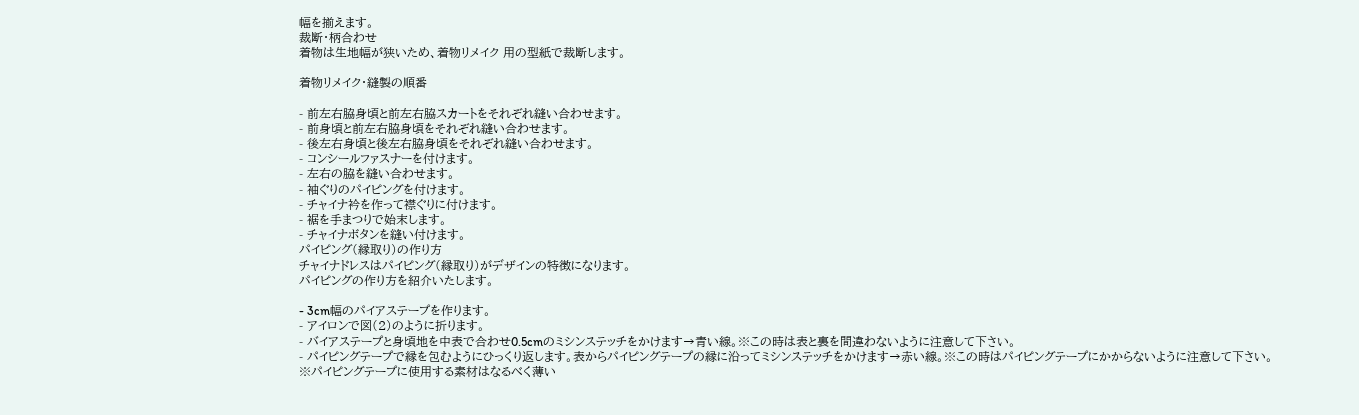幅を揃えます。
裁断・柄合わせ
着物は生地幅が狭いため、着物リメイク 用の型紙で裁断します。

着物リメイク・縫製の順番

- 前左右脇身頃と前左右脇スカートをそれぞれ縫い合わせます。
- 前身頃と前左右脇身頃をそれぞれ縫い合わせます。
- 後左右身頃と後左右脇身頃をそれぞれ縫い合わせます。
- コンシールファスナーを付けます。
- 左右の脇を縫い合わせます。
- 袖ぐりのパイピングを付けます。
- チャイナ衿を作って襟ぐりに付けます。
- 裾を手まつりで始末します。
- チャイナボタンを縫い付けます。
パイピング(縁取り)の作り方
チャイナドレスはパイピング(縁取り)がデザインの特徴になります。
パイピングの作り方を紹介いたします。

- 3cm幅のパイアステープを作ります。
- アイロンで図(2)のように折ります。
- バイアステープと身頃地を中表で合わせ0.5cmのミシンステッチをかけます→青い線。※この時は表と裏を間違わないように注意して下さい。
- パイピングテープで縁を包むようにひっくり返します。表からパイピングテープの縁に沿ってミシンステッチをかけます→赤い線。※この時はパイピングテープにかからないように注意して下さい。
※パイピングテープに使用する素材はなるべく薄い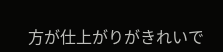方が仕上がりがきれいで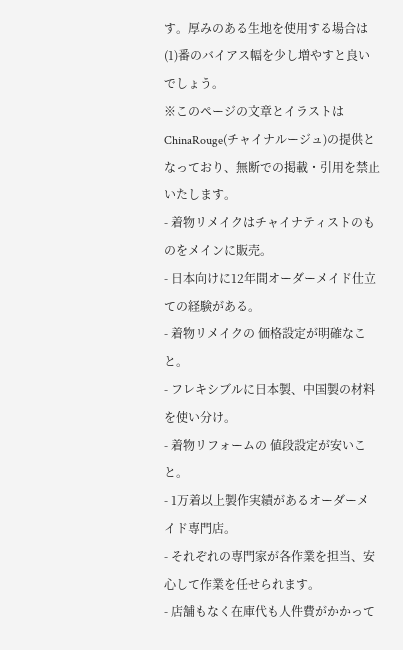す。厚みのある生地を使用する場合は(1)番のバイアス幅を少し増やすと良いでしょう。
※このページの文章とイラストはChinaRouge(チャイナルージュ)の提供となっており、無断での掲載・引用を禁止いたします。
- 着物リメイクはチャイナティストのものをメインに販売。
- 日本向けに12年間オーダーメイド仕立ての経験がある。
- 着物リメイクの 価格設定が明確なこと。
- フレキシブルに日本製、中国製の材料を使い分け。
- 着物リフォームの 値段設定が安いこと。
- 1万着以上製作実績があるオーダーメイド専門店。
- それぞれの専門家が各作業を担当、安心して作業を任せられます。
- 店舗もなく在庫代も人件費がかかって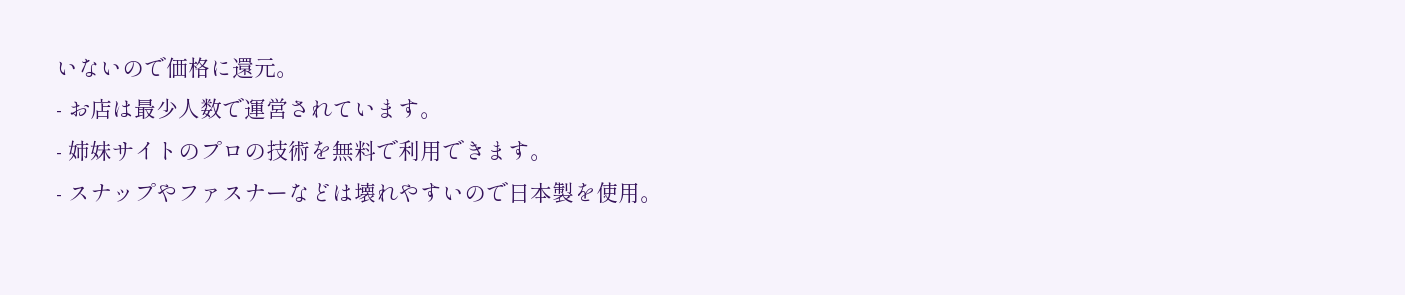いないので価格に還元。
- お店は最少人数で運営されています。
- 姉妹サイトのプロの技術を無料で利用できます。
- スナップやファスナーなどは壊れやすいので日本製を使用。